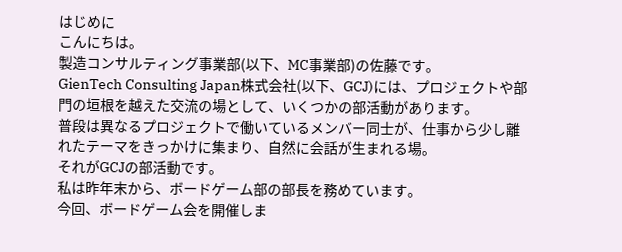はじめに
こんにちは。
製造コンサルティング事業部(以下、MC事業部)の佐藤です。
GienTech Consulting Japan株式会社(以下、GCJ)には、プロジェクトや部門の垣根を越えた交流の場として、いくつかの部活動があります。
普段は異なるプロジェクトで働いているメンバー同士が、仕事から少し離れたテーマをきっかけに集まり、自然に会話が生まれる場。
それがGCJの部活動です。
私は昨年末から、ボードゲーム部の部長を務めています。
今回、ボードゲーム会を開催しま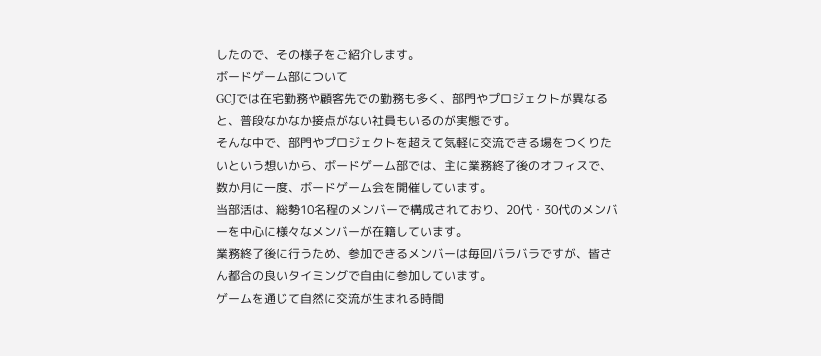したので、その様子をご紹介します。
ボードゲーム部について
GCJでは在宅勤務や顧客先での勤務も多く、部門やプロジェクトが異なると、普段なかなか接点がない社員もいるのが実態です。
そんな中で、部門やプロジェクトを超えて気軽に交流できる場をつくりたいという想いから、ボードゲーム部では、主に業務終了後のオフィスで、数か月に一度、ボードゲーム会を開催しています。
当部活は、総勢10名程のメンバーで構成されており、20代・30代のメンバーを中心に様々なメンバーが在籍しています。
業務終了後に行うため、参加できるメンバーは毎回バラバラですが、皆さん都合の良いタイミングで自由に参加しています。
ゲームを通じて自然に交流が生まれる時間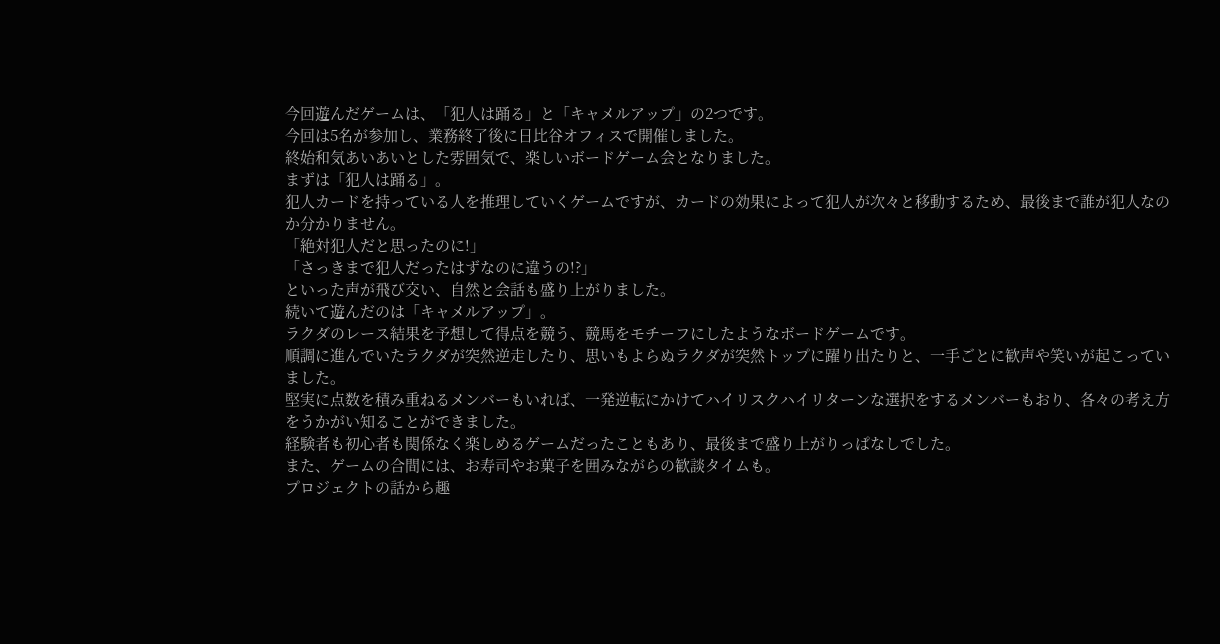今回遊んだゲームは、「犯人は踊る」と「キャメルアップ」の2つです。
今回は5名が参加し、業務終了後に日比谷オフィスで開催しました。
終始和気あいあいとした雰囲気で、楽しいボードゲーム会となりました。
まずは「犯人は踊る」。
犯人カードを持っている人を推理していくゲームですが、カードの効果によって犯人が次々と移動するため、最後まで誰が犯人なのか分かりません。
「絶対犯人だと思ったのに!」
「さっきまで犯人だったはずなのに違うの!?」
といった声が飛び交い、自然と会話も盛り上がりました。
続いて遊んだのは「キャメルアップ」。
ラクダのレース結果を予想して得点を競う、競馬をモチーフにしたようなボードゲームです。
順調に進んでいたラクダが突然逆走したり、思いもよらぬラクダが突然トップに躍り出たりと、一手ごとに歓声や笑いが起こっていました。
堅実に点数を積み重ねるメンバーもいれば、一発逆転にかけてハイリスクハイリターンな選択をするメンバーもおり、各々の考え方をうかがい知ることができました。
経験者も初心者も関係なく楽しめるゲームだったこともあり、最後まで盛り上がりっぱなしでした。
また、ゲームの合間には、お寿司やお菓子を囲みながらの歓談タイムも。
プロジェクトの話から趣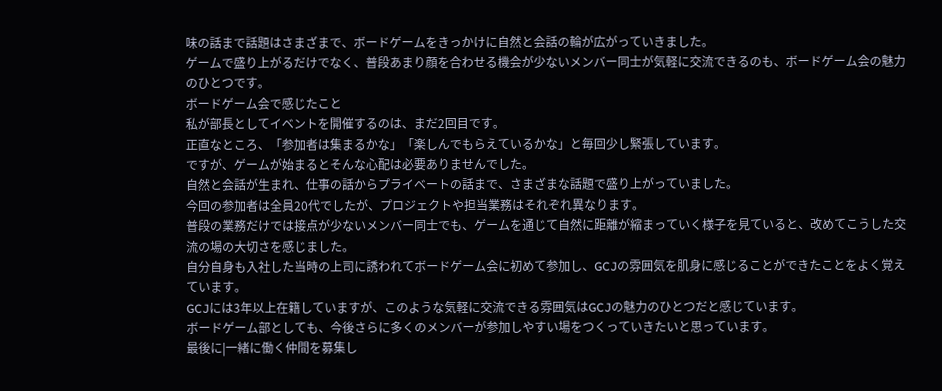味の話まで話題はさまざまで、ボードゲームをきっかけに自然と会話の輪が広がっていきました。
ゲームで盛り上がるだけでなく、普段あまり顔を合わせる機会が少ないメンバー同士が気軽に交流できるのも、ボードゲーム会の魅力のひとつです。
ボードゲーム会で感じたこと
私が部長としてイベントを開催するのは、まだ2回目です。
正直なところ、「参加者は集まるかな」「楽しんでもらえているかな」と毎回少し緊張しています。
ですが、ゲームが始まるとそんな心配は必要ありませんでした。
自然と会話が生まれ、仕事の話からプライベートの話まで、さまざまな話題で盛り上がっていました。
今回の参加者は全員20代でしたが、プロジェクトや担当業務はそれぞれ異なります。
普段の業務だけでは接点が少ないメンバー同士でも、ゲームを通じて自然に距離が縮まっていく様子を見ていると、改めてこうした交流の場の大切さを感じました。
自分自身も入社した当時の上司に誘われてボードゲーム会に初めて参加し、GCJの雰囲気を肌身に感じることができたことをよく覚えています。
GCJには3年以上在籍していますが、このような気軽に交流できる雰囲気はGCJの魅力のひとつだと感じています。
ボードゲーム部としても、今後さらに多くのメンバーが参加しやすい場をつくっていきたいと思っています。
最後に|一緒に働く仲間を募集し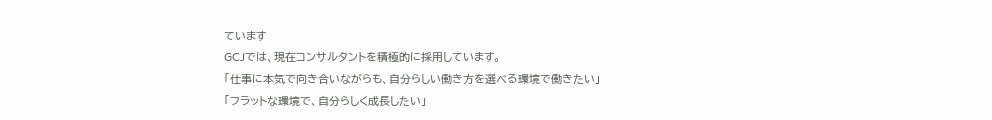ています
GCJでは、現在コンサルタントを積極的に採用しています。
「仕事に本気で向き合いながらも、自分らしい働き方を選べる環境で働きたい」
「フラットな環境で、自分らしく成長したい」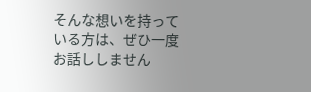そんな想いを持っている方は、ぜひ一度お話ししません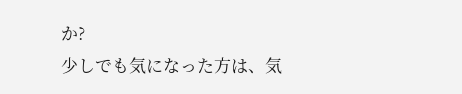か?
少しでも気になった方は、気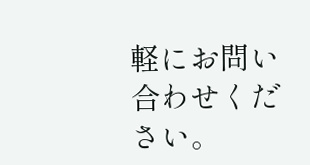軽にお問い合わせください。